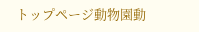トップページ動物園動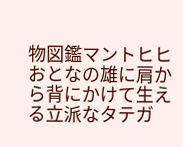物図鑑マントヒヒ
おとなの雄に肩から背にかけて生える立派なタテガ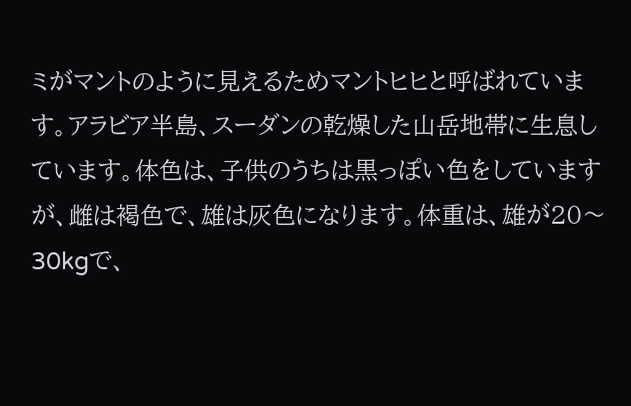ミがマントのように見えるためマントヒヒと呼ばれています。アラビア半島、スーダンの乾燥した山岳地帯に生息しています。体色は、子供のうちは黒っぽい色をしていますが、雌は褐色で、雄は灰色になります。体重は、雄が20〜30kgで、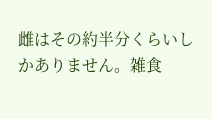雌はその約半分くらいしかありません。雑食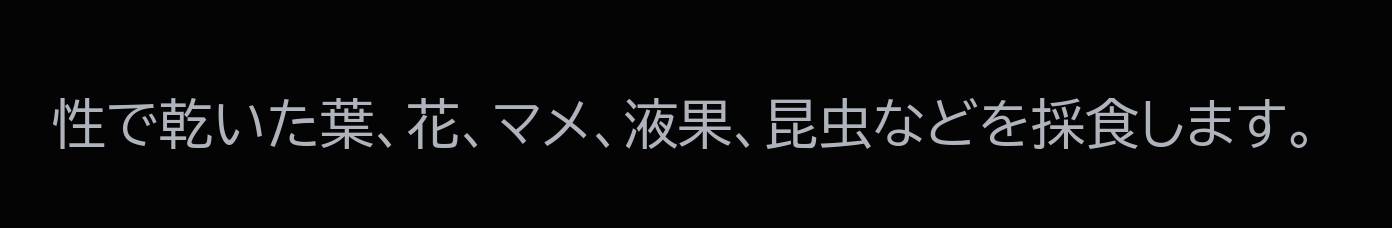性で乾いた葉、花、マメ、液果、昆虫などを採食します。